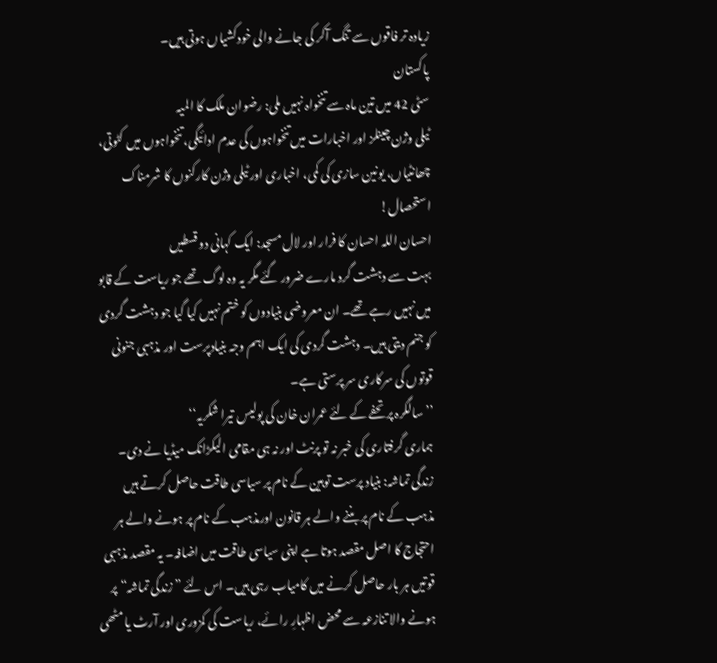زیادہ تر فاقوں سے تنگ آکر کی جانے والی خودکشیاں ہوتی ہیں۔
پاکستان
سٹی 42 میں تین ماہ سے تنخواہ نہیں ملی: رضوان ملک کا المیہ
ٹیلی وژن چینلز اور اخبارات میں تنخواہوں کی عدم ادائیگی، تنخواہوں میں کٹوتی، چھانٹیاں، یونین سازی کی کمی، اخباری اور ٹیلی وژن کارکنوں کا شرمناک استحصال!
احسان اللہ احسان کا فرار اور لال مسجد: ایک کہانی دو قسطیں
بہت سے دہشت گرد مارے ضرور گئے مگر یہ وہ لوگ تھے جو ریاست کے قابو میں نہیں رہے تھے۔ ان معروضی بنیادوں کو ختم نہیں کیا گیا جو دہشت گردی کو جنم دیتی ہیں۔ دہشت گردی کی ایک اہم وجہ بنیادپرست اور مذہبی جنونی قوتوں کی سرکاری سر پرستی ہے۔
’’سالگرہ پر تحفے کے لئے عمران خان کی پولیس تیرا شکریہ‘‘
ہماری گرفتاری کی خبر نہ تو پرنٹ اور نہ ہی مقامی الیکڑانک میڈیا نے دی۔
زندگی تماشہ: بنیاد پرست توہین کے نام پر سیاسی طاقت حاصل کرتے ہیں
مذہب کے نام پر بننے والے ہر قانون اورمذہب کے نام پر ہونے والے ہر احتجاج کا اصل مقصد ہوتا ہے اپنی سیاسی طاقت میں اضافہ۔ یہ مقصد مذہبی قوتیں ہر بار حاصل کرنے میں کامیاب رہی ہیں۔ اس لئے ”زندگی تماشہ“ پر ہونے والا تنازعہ سے محض اظہارِ رائے، ریاست کی کمزوری اور آرٹ یا مٹھی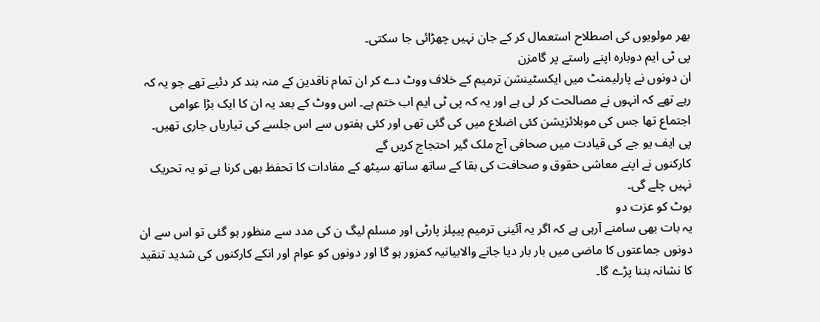بھر مولویوں کی اصطلاح استعمال کر کے جان نہیں چھڑائی جا سکتی۔
پی ٹی ایم دوبارہ اپنے راستے پر گامزن
ان دونوں نے پارلیمنٹ میں ایکسٹینشن ترمیم کے خلاف ووٹ دے کر ان تمام ناقدین کے منہ بند کر دئیے تھے جو یہ کہ رہے تھے کہ انہوں نے مصالحت کر لی ہے اور یہ کہ پی ٹی ایم اب ختم ہے۔ اس ووٹ کے بعد یہ ان کا ایک بڑا عوامی اجتماع تھا جس کی موبلائزیشن کئی اضلاع میں کی گئی تھی اور کئی ہفتوں سے اس جلسے کی تیاریاں جاری تھیں۔
پی ایف یو جے کی قیادت میں صحافی آج ملک گیر احتجاج کریں گے
کارکنوں نے اپنے معاشی حقوق و صحافت کی بقا کے ساتھ ساتھ سیٹھ کے مفادات کا تحفظ بھی کرنا ہے تو یہ تحریک نہیں چلے گی۔
بوٹ کو عزت دو
یہ بات بھی سامنے آرہی ہے کہ اگر یہ آئینی ترمیم پیپلز پارٹی اور مسلم لیگ ن کی مدد سے منظور ہو گئی تو اس سے ان دونوں جماعتوں کا ماضی میں بار بار دیا جانے والابیانیہ کمزور ہو گا اور دونوں کو عوام اور انکے کارکنوں کی شدید تنقید کا نشانہ بننا پڑے گا۔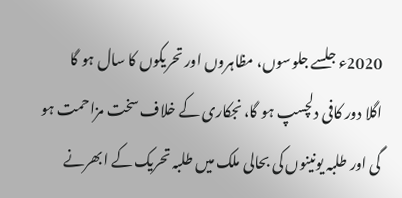2020ء جلسے جلوسوں، مظاہروں اور تحریکوں کا سال ہو گا
اگلا دور کافی دلچسپ ہو گا، نجکاری کے خلاف سخت مزاحمت ہو گی اور طلبہ یونینوں کی بحالی ملک میں طلبہ تحریک کے ابھرنے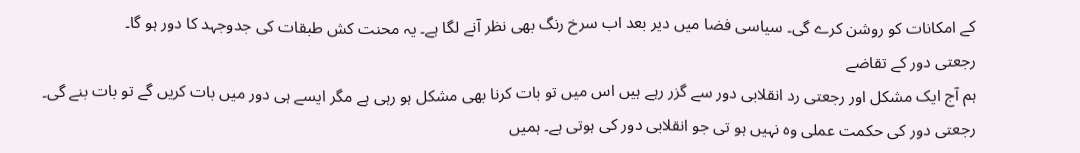کے امکانات کو روشن کرے گی۔ سیاسی فضا میں دیر بعد اب سرخ رنگ بھی نظر آنے لگا ہے۔ یہ محنت کش طبقات کی جدوجہد کا دور ہو گا۔
رجعتی دور کے تقاضے
ہم آج ایک مشکل اور رجعتی رد انقلابی دور سے گزر رہے ہیں اس میں تو بات کرنا بھی مشکل ہو رہی ہے مگر ایسے ہی دور میں بات کریں گے تو بات بنے گی۔ رجعتی دور کی حکمت عملی وہ نہیں ہو تی جو انقلابی دور کی ہوتی ہے۔ ہمیں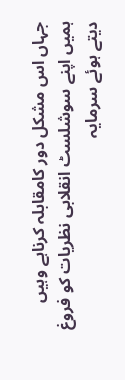جہاں اس مشکل دور کامقابلہ کرناہے وہیں ہمیں اپنے سوشلسٹ انقلابی نظریات کو فروغ دیتے ہوئے سرمایہ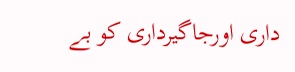داری اورجاگیرداری کو بے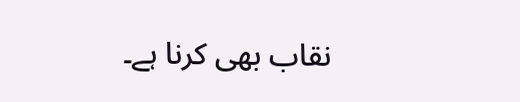نقاب بھی کرنا ہے۔